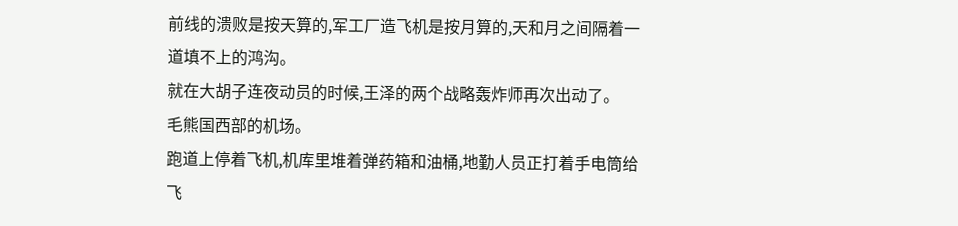前线的溃败是按天算的,军工厂造飞机是按月算的,天和月之间隔着一道填不上的鸿沟。
就在大胡子连夜动员的时候,王泽的两个战略轰炸师再次出动了。
毛熊国西部的机场。
跑道上停着飞机,机库里堆着弹药箱和油桶,地勤人员正打着手电筒给飞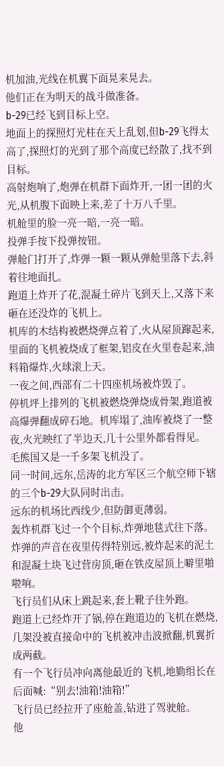机加油,光线在机翼下面晃来晃去。
他们正在为明天的战斗做准备。
b-29已经飞到目标上空。
地面上的探照灯光柱在天上乱划,但b-29飞得太高了,探照灯的光到了那个高度已经散了,找不到目标。
高射炮响了,炮弹在机群下面炸开,一团一团的火光,从机腹下面映上来,差了十万八千里。
机舱里的脸一亮一暗,一亮一暗。
投弹手按下投弹按钮。
弹舱门打开了,炸弹一颗一颗从弹舱里落下去,斜着往地面扎。
跑道上炸开了花,混凝土碎片飞到天上,又落下来砸在还没炸的飞机上。
机库的木结构被燃烧弹点着了,火从屋顶蹿起来,里面的飞机被烧成了框架,铝皮在火里卷起来,油料箱爆炸,火球滚上天。
一夜之间,西部有二十四座机场被炸毁了。
停机坪上排列的飞机被燃烧弹烧成骨架,跑道被高爆弹翻成碎石地。机库塌了,油库被烧了一整夜,火光映红了半边天,几十公里外都看得见。
毛熊国又是一千多架飞机没了。
同一时间,远东,岳涛的北方军区三个航空师下辖的三个b-29大队同时出击。
远东的机场比西线少,但防御更薄弱。
轰炸机群飞过一个个目标,炸弹地毯式往下落。
炸弹的声音在夜里传得特别远,被炸起来的泥土和混凝土块飞过营房顶,砸在铁皮屋顶上噼里啪啦响。
飞行员们从床上跳起来,套上靴子往外跑。
跑道上已经炸开了锅,停在跑道边的飞机在燃烧,几架没被直接命中的飞机被冲击波掀翻,机翼折成两截。
有一个飞行员冲向离他最近的飞机,地勤组长在后面喊:“别去!油箱!油箱!”
飞行员已经拉开了座舱盖,钻进了驾驶舱。
他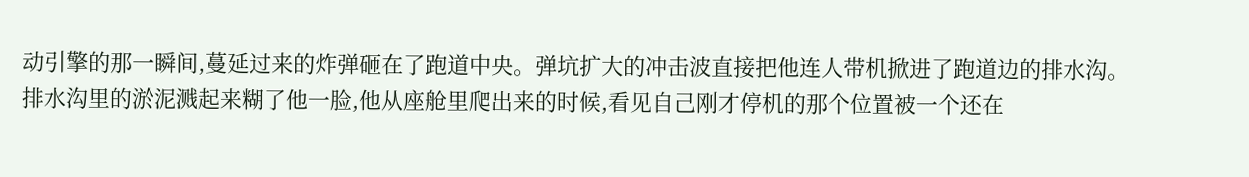动引擎的那一瞬间,蔓延过来的炸弹砸在了跑道中央。弹坑扩大的冲击波直接把他连人带机掀进了跑道边的排水沟。
排水沟里的淤泥溅起来糊了他一脸,他从座舱里爬出来的时候,看见自己刚才停机的那个位置被一个还在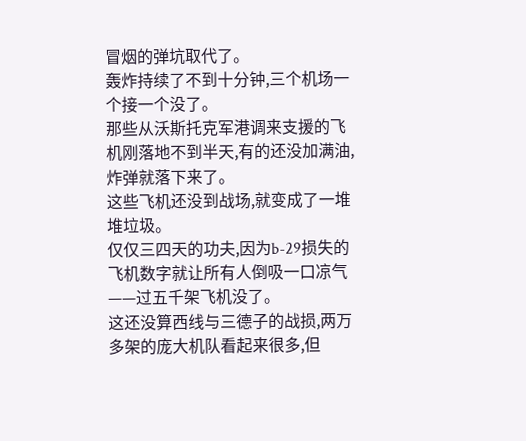冒烟的弹坑取代了。
轰炸持续了不到十分钟,三个机场一个接一个没了。
那些从沃斯托克军港调来支援的飞机刚落地不到半天,有的还没加满油,炸弹就落下来了。
这些飞机还没到战场,就变成了一堆堆垃圾。
仅仅三四天的功夫,因为b-29损失的飞机数字就让所有人倒吸一口凉气——过五千架飞机没了。
这还没算西线与三德子的战损,两万多架的庞大机队看起来很多,但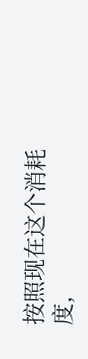按照现在这个消耗度,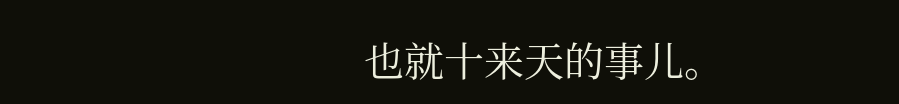也就十来天的事儿。